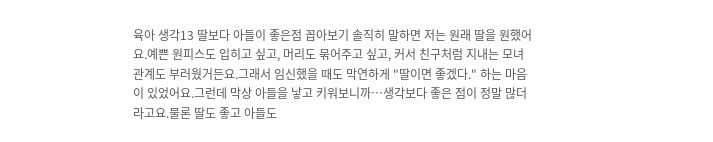육아 생각13 딸보다 아들이 좋은점 꼽아보기 솔직히 말하면 저는 원래 딸을 원했어요.예쁜 원피스도 입히고 싶고, 머리도 묶어주고 싶고, 커서 친구처럼 지내는 모녀 관계도 부러웠거든요.그래서 임신했을 때도 막연하게 "딸이면 좋겠다." 하는 마음이 있었어요.그런데 막상 아들을 낳고 키워보니까…생각보다 좋은 점이 정말 많더라고요.물론 딸도 좋고 아들도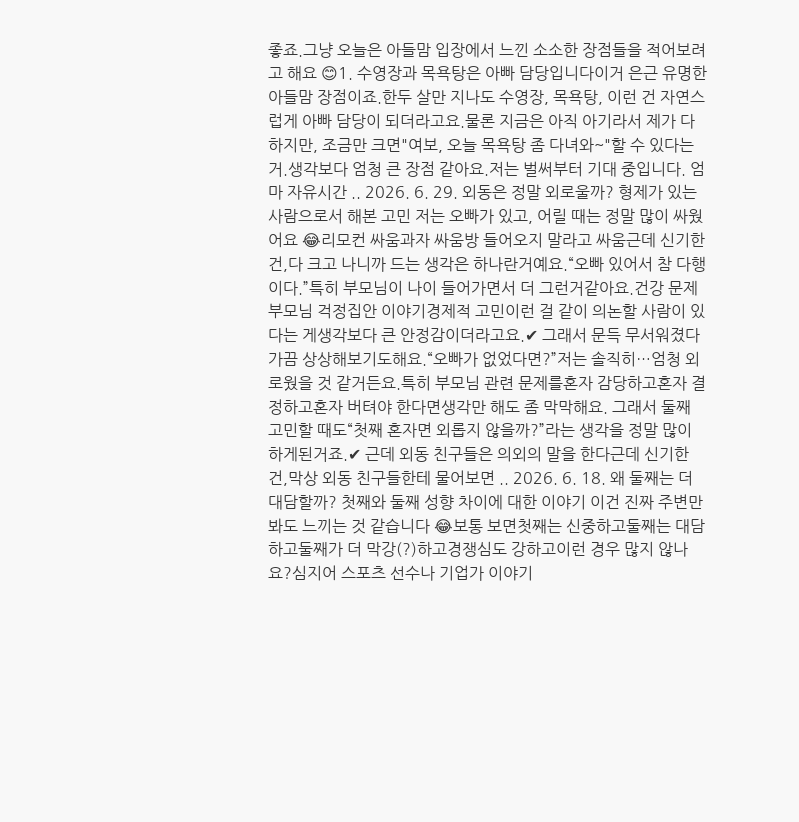좋죠.그냥 오늘은 아들맘 입장에서 느낀 소소한 장점들을 적어보려고 해요 😊1. 수영장과 목욕탕은 아빠 담당입니다이거 은근 유명한 아들맘 장점이죠.한두 살만 지나도 수영장, 목욕탕, 이런 건 자연스럽게 아빠 담당이 되더라고요.물론 지금은 아직 아기라서 제가 다 하지만, 조금만 크면"여보, 오늘 목욕탕 좀 다녀와~"할 수 있다는 거.생각보다 엄청 큰 장점 같아요.저는 벌써부터 기대 중입니다. 엄마 자유시간 .. 2026. 6. 29. 외동은 정말 외로울까? 형제가 있는 사람으로서 해본 고민 저는 오빠가 있고, 어릴 때는 정말 많이 싸웠어요 😂리모컨 싸움과자 싸움방 들어오지 말라고 싸움근데 신기한 건,다 크고 나니까 드는 생각은 하나란거예요.“오빠 있어서 참 다행이다.”특히 부모님이 나이 들어가면서 더 그런거같아요.건강 문제부모님 걱정집안 이야기경제적 고민이런 걸 같이 의논할 사람이 있다는 게생각보다 큰 안정감이더라고요.✔ 그래서 문득 무서워졌다가끔 상상해보기도해요.“오빠가 없었다면?”저는 솔직히…엄청 외로웠을 것 같거든요.특히 부모님 관련 문제를혼자 감당하고혼자 결정하고혼자 버텨야 한다면생각만 해도 좀 막막해요. 그래서 둘째 고민할 때도“첫째 혼자면 외롭지 않을까?”라는 생각을 정말 많이 하게된거죠.✔ 근데 외동 친구들은 의외의 말을 한다근데 신기한 건,막상 외동 친구들한테 물어보면 .. 2026. 6. 18. 왜 둘째는 더 대담할까? 첫째와 둘째 성향 차이에 대한 이야기 이건 진짜 주변만 봐도 느끼는 것 같습니다 😂보통 보면첫째는 신중하고둘째는 대담하고둘째가 더 막강(?)하고경쟁심도 강하고이런 경우 많지 않나요?심지어 스포츠 선수나 기업가 이야기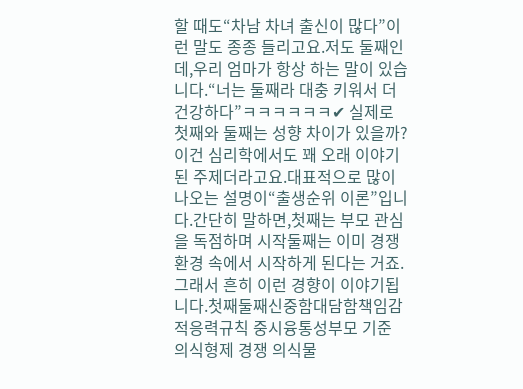할 때도“차남 차녀 출신이 많다”이런 말도 종종 들리고요.저도 둘째인데,우리 엄마가 항상 하는 말이 있습니다.“너는 둘째라 대충 키워서 더 건강하다”ㅋㅋㅋㅋㅋㅋ✔ 실제로 첫째와 둘째는 성향 차이가 있을까?이건 심리학에서도 꽤 오래 이야기된 주제더라고요.대표적으로 많이 나오는 설명이“출생순위 이론”입니다.간단히 말하면,첫째는 부모 관심을 독점하며 시작둘째는 이미 경쟁 환경 속에서 시작하게 된다는 거죠.그래서 흔히 이런 경향이 이야기됩니다.첫째둘째신중함대담함책임감적응력규칙 중시융통성부모 기준 의식형제 경쟁 의식물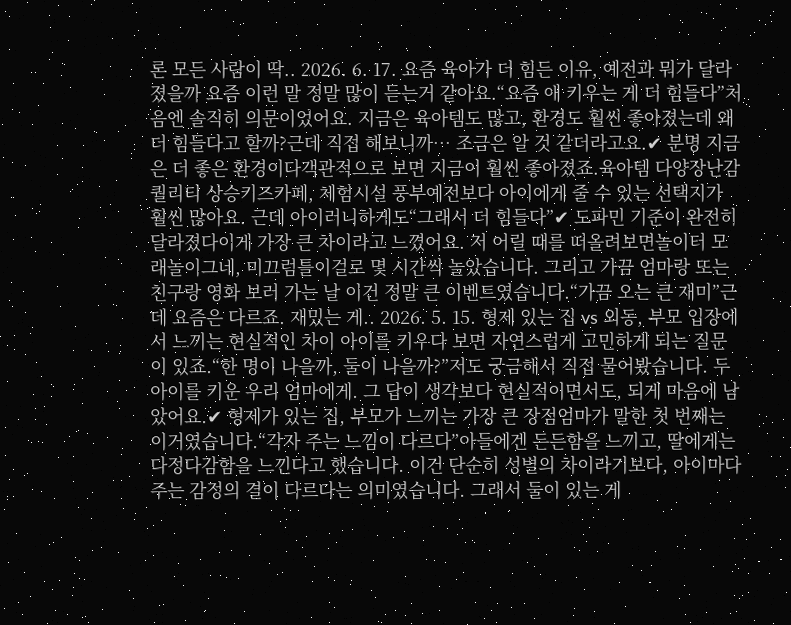론 모든 사람이 딱.. 2026. 6. 17. 요즘 육아가 더 힘든 이유, 예전과 뭐가 달라졌을까 요즘 이런 말 정말 많이 듣는거 같아요.“요즘 애 키우는 게 더 힘들다”처음엔 솔직히 의문이었어요. 지금은 육아템도 많고, 환경도 훨씬 좋아졌는데 왜 더 힘들다고 할까?근데 직접 해보니까… 조금은 알 것 같더라고요.✔ 분명 지금은 더 좋은 환경이다객관적으로 보면 지금이 훨씬 좋아졌죠.육아템 다양장난감 퀄리티 상승키즈카페, 체험시설 풍부예전보다 아이에게 줄 수 있는 선택지가 훨씬 많아요. 근데 아이러니하게도“그래서 더 힘들다”✔ 도파민 기준이 완전히 달라졌다이게 가장 큰 차이라고 느꼈어요. 저 어릴 때를 떠올려보면놀이터 모래놀이그네, 미끄럼틀이걸로 몇 시간씩 놀았습니다. 그리고 가끔 엄마랑 또는 친구랑 영화 보러 가는 날 이건 정말 큰 이벤트였습니다.“가끔 오는 큰 재미”근데 요즘은 다르죠. 재밌는 게.. 2026. 5. 15. 형제 있는 집 vs 외동, 부모 입장에서 느끼는 현실적인 차이 아이를 키우다 보면 자연스럽게 고민하게 되는 질문이 있죠.“한 명이 나을까, 둘이 나을까?”저도 궁금해서 직접 물어봤습니다. 두 아이를 키운 우리 엄마에게. 그 답이 생각보다 현실적이면서도, 되게 마음에 남았어요.✔ 형제가 있는 집, 부모가 느끼는 가장 큰 장점엄마가 말한 첫 번째는 이거였습니다.“각자 주는 느낌이 다르다”아들에겐 든든함을 느끼고, 딸에게는 다정다감함을 느낀다고 했습니다. 이건 단순히 성별의 차이라기보다, 아이마다 주는 감정의 결이 다르다는 의미였습니다. 그래서 둘이 있는 게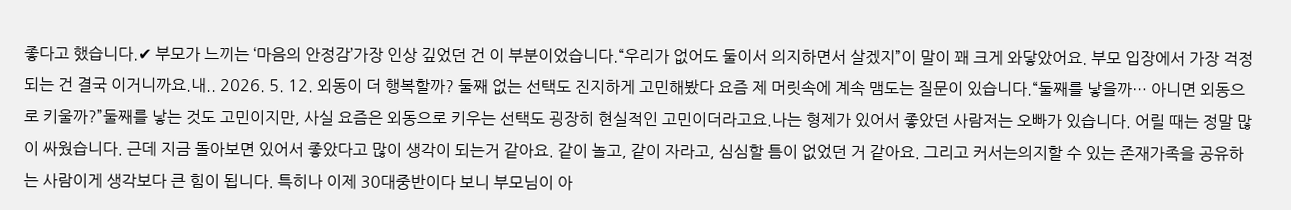좋다고 했습니다.✔ 부모가 느끼는 ‘마음의 안정감’가장 인상 깊었던 건 이 부분이었습니다.“우리가 없어도 둘이서 의지하면서 살겠지”이 말이 꽤 크게 와닿았어요. 부모 입장에서 가장 걱정되는 건 결국 이거니까요.내.. 2026. 5. 12. 외동이 더 행복할까? 둘째 없는 선택도 진지하게 고민해봤다 요즘 제 머릿속에 계속 맴도는 질문이 있습니다.“둘째를 낳을까… 아니면 외동으로 키울까?”둘째를 낳는 것도 고민이지만, 사실 요즘은 외동으로 키우는 선택도 굉장히 현실적인 고민이더라고요.나는 형제가 있어서 좋았던 사람저는 오빠가 있습니다. 어릴 때는 정말 많이 싸웠습니다. 근데 지금 돌아보면 있어서 좋았다고 많이 생각이 되는거 같아요. 같이 놀고, 같이 자라고, 심심할 틈이 없었던 거 같아요. 그리고 커서는의지할 수 있는 존재가족을 공유하는 사람이게 생각보다 큰 힘이 됩니다. 특히나 이제 30대중반이다 보니 부모님이 아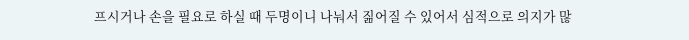프시거나 손을 필요로 하실 때 두명이니 나눠서 짊어질 수 있어서 심적으로 의지가 많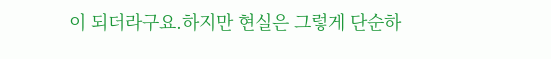이 되더라구요.하지만 현실은 그렇게 단순하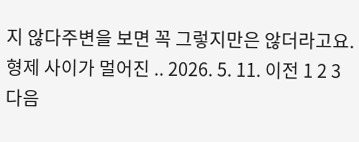지 않다주변을 보면 꼭 그렇지만은 않더라고요.형제 사이가 멀어진 .. 2026. 5. 11. 이전 1 2 3 다음